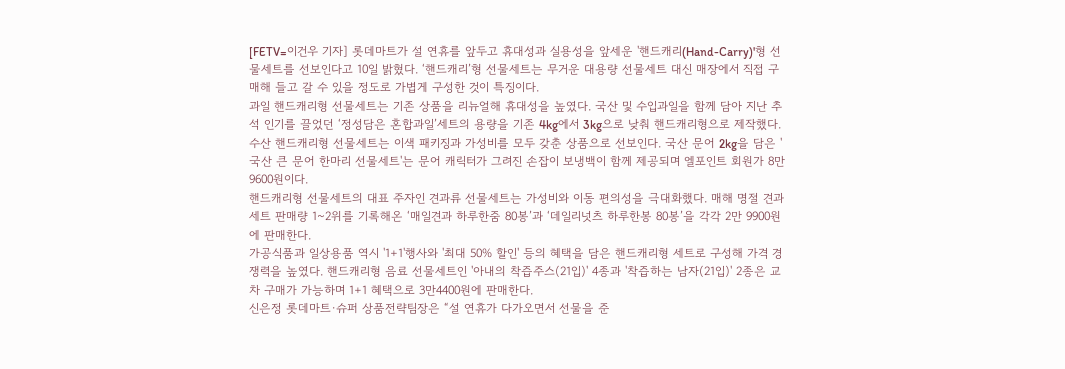[FETV=이건우 기자] 롯데마트가 설 연휴를 앞두고 휴대성과 실용성을 앞세운 '핸드캐리(Hand-Carry)'형 선물세트를 선보인다고 10일 밝혔다. ‘핸드캐리’형 선물세트는 무거운 대용량 선물세트 대신 매장에서 직접 구매해 들고 갈 수 있을 정도로 가볍게 구성한 것이 특징이다.
과일 핸드캐리형 선물세트는 기존 상품을 리뉴얼해 휴대성을 높였다. 국산 및 수입과일을 함께 담아 지난 추석 인기를 끌었던 ‘정성담은 혼합과일’세트의 용량을 기존 4kg에서 3kg으로 낮춰 핸드캐리형으로 제작했다.
수산 핸드캐리형 선물세트는 이색 패키징과 가성비를 모두 갖춘 상품으로 선보인다. 국산 문어 2kg을 담은 '국산 큰 문어 한마리 선물세트'는 문어 캐릭터가 그려진 손잡이 보냉백이 함께 제공되며 엘포인트 회원가 8만 9600원이다.
핸드캐리형 선물세트의 대표 주자인 견과류 선물세트는 가성비와 이동 편의성을 극대화했다. 매해 명절 견과 세트 판매량 1~2위를 기록해온 ‘매일견과 하루한줌 80봉’과 ‘데일리넛츠 하루한봉 80봉’을 각각 2만 9900원에 판매한다.
가공식품과 일상용품 역시 '1+1'행사와 '최대 50% 할인' 등의 혜택을 담은 핸드캐리형 세트로 구성해 가격 경쟁력을 높였다. 핸드캐리형 음료 선물세트인 '아내의 착즙주스(21입)' 4종과 '착즙하는 남자(21입)' 2종은 교차 구매가 가능하며 1+1 혜택으로 3만4400원에 판매한다.
신은정 롯데마트·슈퍼 상품전략팀장은 “설 연휴가 다가오면서 선물을 준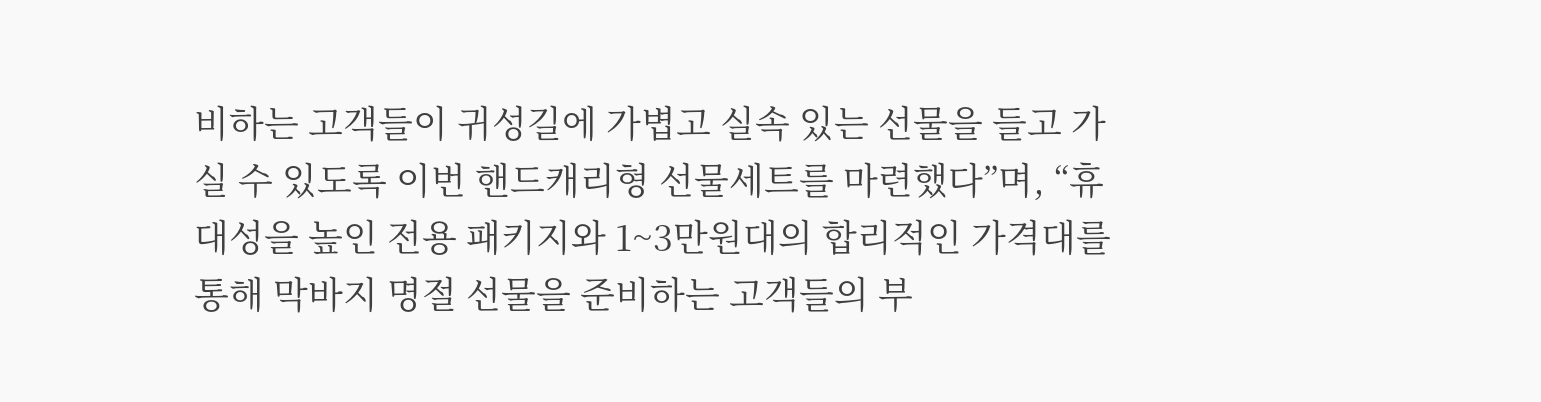비하는 고객들이 귀성길에 가볍고 실속 있는 선물을 들고 가실 수 있도록 이번 핸드캐리형 선물세트를 마련했다”며, “휴대성을 높인 전용 패키지와 1~3만원대의 합리적인 가격대를 통해 막바지 명절 선물을 준비하는 고객들의 부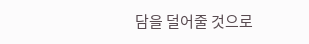담을 덜어줄 것으로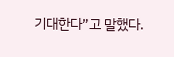기대한다”고 말했다.